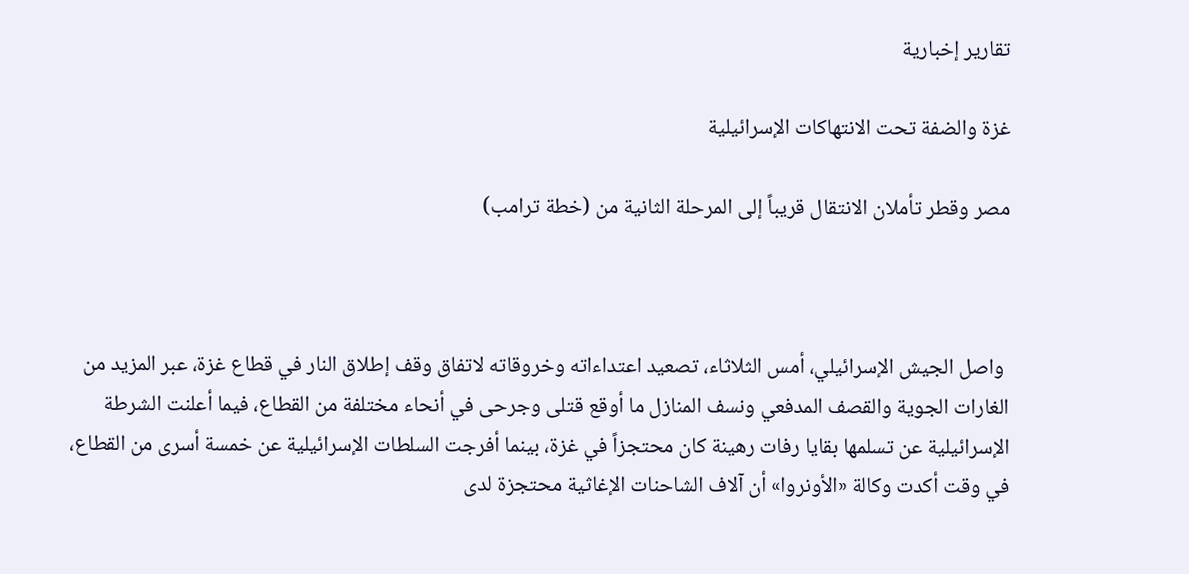تقارير إخبارية

غزة والضفة تحت الانتهاكات الإسرائيلية

مصر وقطر تأملان الانتقال قريباً إلى المرحلة الثانية من (خطة ترامب)



 واصل الجيش الإسرائيلي، أمس الثلاثاء، تصعيد اعتداءاته وخروقاته لاتفاق وقف إطلاق النار في قطاع غزة، عبر المزيد من الغارات الجوية والقصف المدفعي ونسف المنازل ما أوقع قتلى وجرحى في أنحاء مختلفة من القطاع، فيما أعلنت الشرطة الإسرائيلية عن تسلمها بقايا رفات رهينة كان محتجزاً في غزة، بينما أفرجت السلطات الإسرائيلية عن خمسة أسرى من القطاع، في وقت أكدت وكالة «الأونروا» أن آلاف الشاحنات الإغاثية محتجزة لدى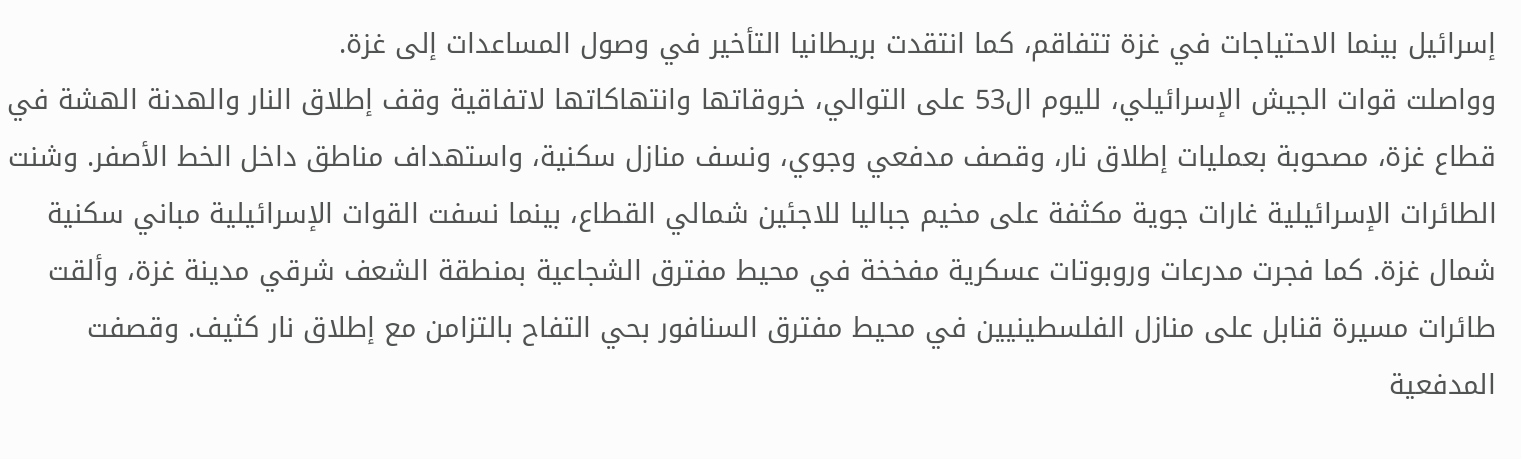إسرائيل بينما الاحتياجات في غزة تتفاقم، كما انتقدت بريطانيا التأخير في وصول المساعدات إلى غزة.
وواصلت قوات الجيش الإسرائيلي، لليوم ال53 على التوالي، خروقاتها وانتهاكاتها لاتفاقية وقف إطلاق النار والهدنة الهشة في قطاع غزة، مصحوبة بعمليات إطلاق نار، وقصف مدفعي وجوي، ونسف منازل سكنية، واستهداف مناطق داخل الخط الأصفر. وشنت الطائرات الإسرائيلية غارات جوية مكثفة على مخيم جباليا للاجئين شمالي القطاع، بينما نسفت القوات الإسرائيلية مباني سكنية شمال غزة. كما فجرت مدرعات وروبوتات عسكرية مفخخة في محيط مفترق الشجاعية بمنطقة الشعف شرقي مدينة غزة، وألقت طائرات مسيرة قنابل على منازل الفلسطينيين في محيط مفترق السنافور بحي التفاح بالتزامن مع إطلاق نار كثيف. وقصفت المدفعية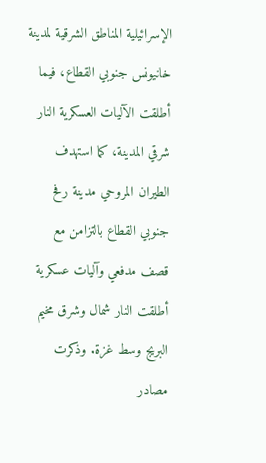الإسرائيلية المناطق الشرقية لمدينة خانيونس جنوبي القطاع، فيما أطلقت الآليات العسكرية النار شرقي المدينة، كما استهدف الطيران المروحي مدينة رفح جنوبي القطاع بالتزامن مع قصف مدفعي وآليات عسكرية أطلقت النار شمال وشرق مخيم البريج وسط غزة. وذكرت مصادر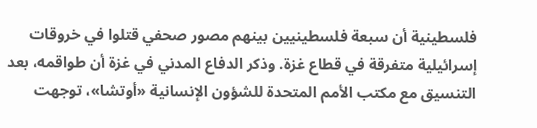فلسطينية أن سبعة فلسطينيين بينهم مصور صحفي قتلوا في خروقات إسرائيلية متفرقة في قطاع غزة. وذكر الدفاع المدني في غزة أن طواقمه، بعد التنسيق مع مكتب الأمم المتحدة للشؤون الإنسانية «أوتشا»، توجهت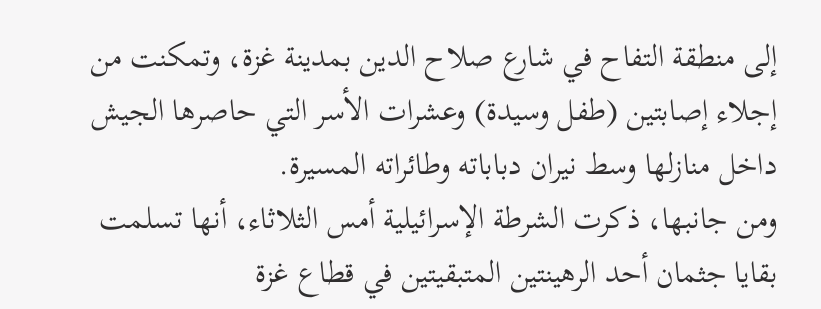إلى منطقة التفاح في شارع صلاح الدين بمدينة غزة، وتمكنت من إجلاء إصابتين (طفل وسيدة) وعشرات الأسر التي حاصرها الجيش داخل منازلها وسط نيران دباباته وطائراته المسيرة.
ومن جانبها، ذكرت الشرطة الإسرائيلية أمس الثلاثاء، أنها تسلمت بقايا جثمان أحد الرهينتين المتبقيتين في قطاع غزة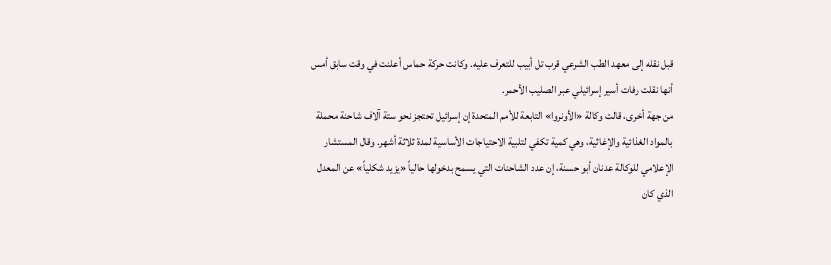قبل نقله إلى معهد الطب الشرعي قرب تل أبيب للتعرف عليه. وكانت حركة حماس أعلنت في وقت سابق أمس أنها نقلت رفات أسير إسرائيلي عبر الصليب الأحمر.
من جهة أخرى، قالت وكالة «الأونروا» التابعة للأمم المتحدة إن إسرائيل تحتجز نحو ستة آلاف شاحنة محملة بالمواد الغذائية والإغاثية، وهي كمية تكفي لتلبية الاحتياجات الأساسية لمدة ثلاثة أشهر. وقال المستشار الإعلامي للوكالة عدنان أبو حسنة، إن عدد الشاحنات التي يسمح بدخولها حالياً «يزيد شكلياً» عن المعدل الذي كان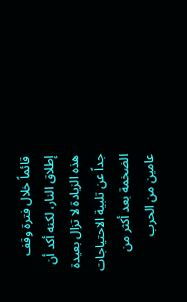قائماً خلال فترة وقف إطلاق النار، لكنه أكد أن هذه الزيادة لا تزال بعيدة جداً عن تلبية الاحتياجات الضخمة بعد أكثر من عامين من الحرب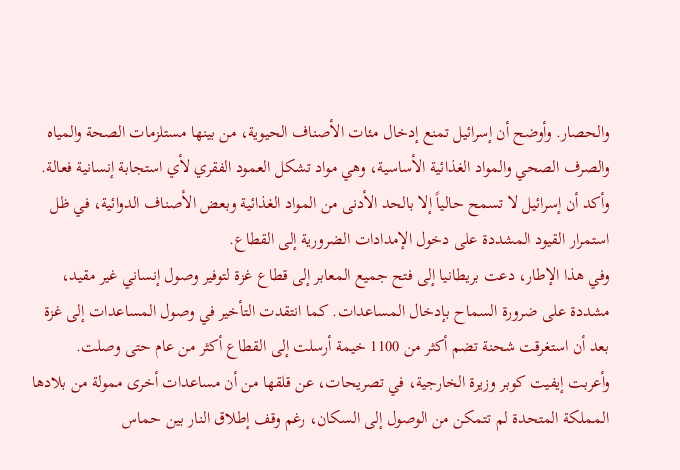والحصار. وأوضح أن إسرائيل تمنع إدخال مئات الأصناف الحيوية، من بينها مستلزمات الصحة والمياه والصرف الصحي والمواد الغذائية الأساسية، وهي مواد تشكل العمود الفقري لأي استجابة إنسانية فعالة. وأكد أن إسرائيل لا تسمح حالياً إلا بالحد الأدنى من المواد الغذائية وبعض الأصناف الدوائية، في ظل استمرار القيود المشددة على دخول الإمدادات الضرورية إلى القطاع.
وفي هذا الإطار، دعت بريطانيا إلى فتح جميع المعابر إلى قطاع غزة لتوفير وصول إنساني غير مقيد، مشددة على ضرورة السماح بإدخال المساعدات. كما انتقدت التأخير في وصول المساعدات إلى غزة بعد أن استغرقت شحنة تضم أكثر من 1100 خيمة أرسلت إلى القطاع أكثر من عام حتى وصلت. وأعربت إيفيت كوبر وزيرة الخارجية، في تصريحات، عن قلقها من أن مساعدات أخرى ممولة من بلادها المملكة المتحدة لم تتمكن من الوصول إلى السكان، رغم وقف إطلاق النار بين حماس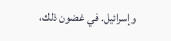وإسرائيل. في غضون ذلك،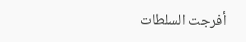أفرجت السلطات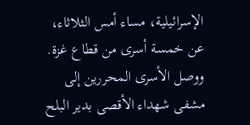الإسرائيلية، مساء أمس الثلاثاء، عن خمسة أسرى من قطاع غزة. ووصل الأسرى المحررين إلى مشفى شهداء الأقصى بدير البلح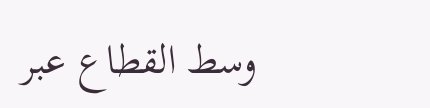وسط القطاع عبر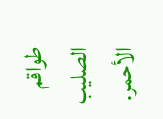طواقم الصليب الأحمر.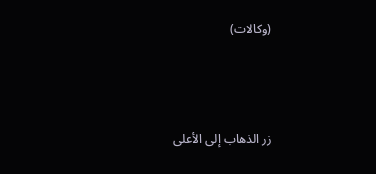(وكالات)



زر الذهاب إلى الأعلى